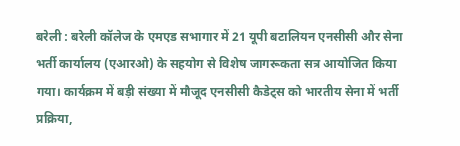बरेली : बरेली कॉलेज के एमएड सभागार में 21 यूपी बटालियन एनसीसी और सेना भर्ती कार्यालय (एआरओ) के सहयोग से विशेष जागरूकता सत्र आयोजित किया गया। कार्यक्रम में बड़ी संख्या में मौजूद एनसीसी कैडेट्स को भारतीय सेना में भर्ती प्रक्रिया,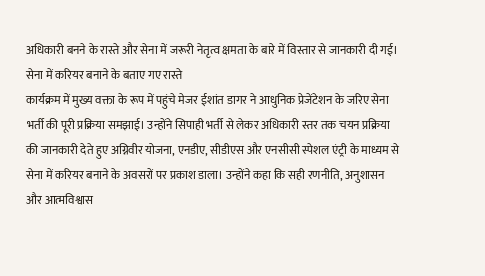अधिकारी बनने के रास्ते और सेना में जरूरी नेतृत्व क्षमता के बारे में विस्तार से जानकारी दी गई।
सेना में करियर बनाने के बताए गए रास्ते
कार्यक्रम में मुख्य वक्ता के रूप में पहुंचे मेजर ईशांत डागर ने आधुनिक प्रेजेंटेशन के जरिए सेना भर्ती की पूरी प्रक्रिया समझाई। उन्होंने सिपाही भर्ती से लेकर अधिकारी स्तर तक चयन प्रक्रिया की जानकारी देते हुए अग्निवीर योजना, एनडीए, सीडीएस और एनसीसी स्पेशल एंट्री के माध्यम से सेना में करियर बनाने के अवसरों पर प्रकाश डाला। उन्होंने कहा कि सही रणनीति, अनुशासन और आत्मविश्वास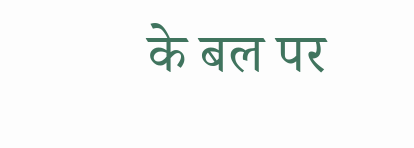के बल पर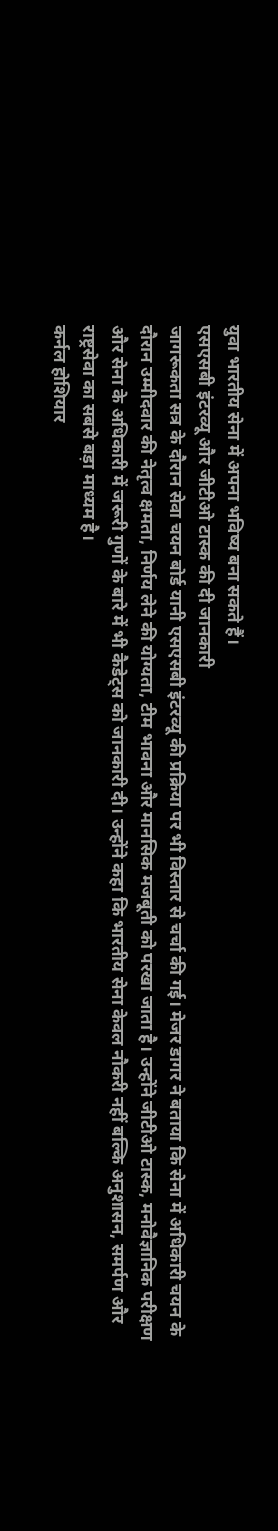युवा भारतीय सेना में अपना भविष्य बना सकते हैं।
एसएसबी इंटरव्यू और जीटीओ टास्क की दी जानकारी
जागरूकता सत्र के दौरान सेवा चयन बोर्ड यानी एसएसबी इंटरव्यू की प्रक्रिया पर भी विस्तार से चर्चा की गई। मेजर डागर ने बताया कि सेना में अधिकारी चयन के दौरान उम्मीदवार की नेतृत्व क्षमता, निर्णय लेने की योग्यता, टीम भावना और मानसिक मजबूती को परखा जाता है। उन्होंने जीटीओ टास्क, मनोवैज्ञानिक परीक्षण और सेना के अधिकारी में जरूरी गुणों के बारे में भी कैडेट्स को जानकारी दी। उन्होंने कहा कि भारतीय सेना केवल नौकरी नहीं बल्कि अनुशासन, समर्पण और राष्ट्रसेवा का सबसे बड़ा माध्यम है।
कर्नल होशियार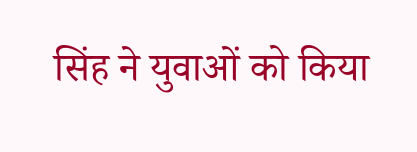सिंह ने युवाओं को किया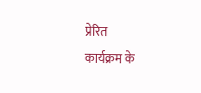प्रेरित
कार्यक्रम के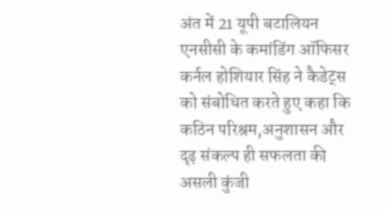अंत में 21 यूपी बटालियन एनसीसी के कमांडिंग ऑफिसर कर्नल होशियार सिंह ने कैडेट्स को संबोधित करते हुए कहा कि कठिन परिश्रम,अनुशासन और दृढ़ संकल्प ही सफलता की असली कुंजी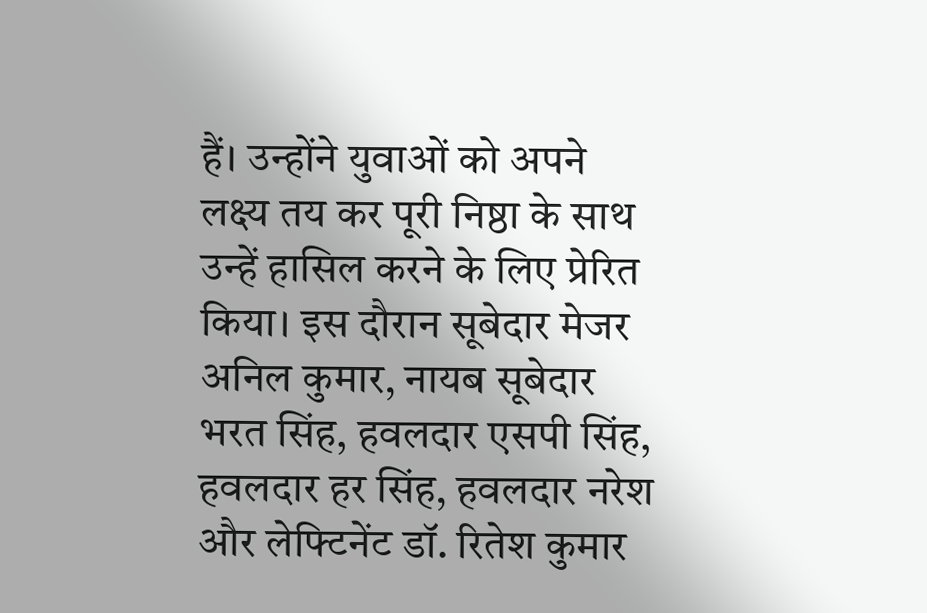हैं। उन्होंने युवाओं को अपने लक्ष्य तय कर पूरी निष्ठा के साथ उन्हें हासिल करने के लिए प्रेरित किया। इस दौरान सूबेदार मेजर अनिल कुमार, नायब सूबेदार भरत सिंह, हवलदार एसपी सिंह, हवलदार हर सिंह, हवलदार नरेश और लेफ्टिनेंट डॉ. रितेश कुमार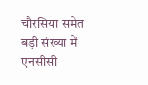चौरसिया समेत बड़ी संख्या में एनसीसी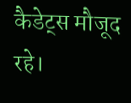कैडेट्स मौजूद रहे।